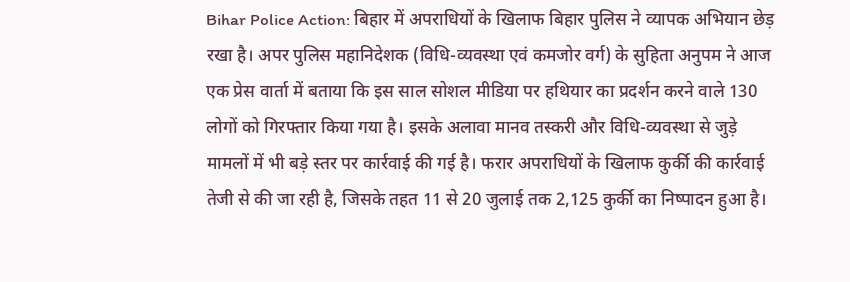Bihar Police Action: बिहार में अपराधियों के खिलाफ बिहार पुलिस ने व्यापक अभियान छेड़ रखा है। अपर पुलिस महानिदेशक (विधि-व्यवस्था एवं कमजोर वर्ग) के सुहिता अनुपम ने आज एक प्रेस वार्ता में बताया कि इस साल सोशल मीडिया पर हथियार का प्रदर्शन करने वाले 130 लोगों को गिरफ्तार किया गया है। इसके अलावा मानव तस्करी और विधि-व्यवस्था से जुड़े मामलों में भी बड़े स्तर पर कार्रवाई की गई है। फरार अपराधियों के खिलाफ कुर्की की कार्रवाई तेजी से की जा रही है, जिसके तहत 11 से 20 जुलाई तक 2,125 कुर्की का निष्पादन हुआ है।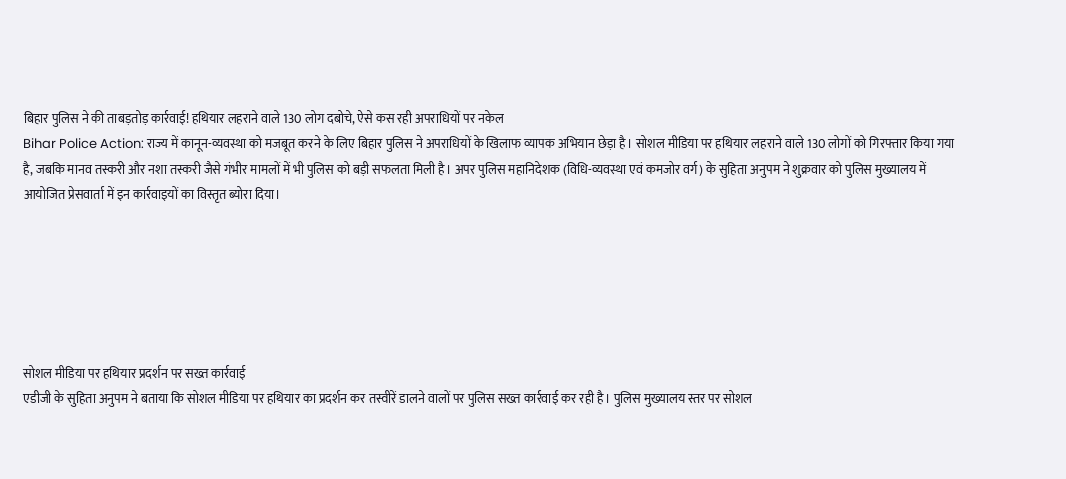बिहार पुलिस ने की ताबड़तोड़ कार्रवाई! हथियार लहराने वाले 130 लोग दबोचे, ऐसे कस रही अपराधियों पर नकेल
Bihar Police Action: राज्य में कानून-व्यवस्था को मजबूत करने के लिए बिहार पुलिस ने अपराधियों के खिलाफ व्यापक अभियान छेड़ा है। सोशल मीडिया पर हथियार लहराने वाले 130 लोगों को गिरफ्तार किया गया है, जबकि मानव तस्करी और नशा तस्करी जैसे गंभीर मामलों में भी पुलिस को बड़ी सफलता मिली है। अपर पुलिस महानिदेशक (विधि-व्यवस्था एवं कमजोर वर्ग) के सुहिता अनुपम ने शुक्रवार को पुलिस मुख्यालय में आयोजित प्रेसवार्ता में इन कार्रवाइयों का विस्तृत ब्योरा दिया।






सोशल मीडिया पर हथियार प्रदर्शन पर सख्त कार्रवाई
एडीजी के सुहिता अनुपम ने बताया कि सोशल मीडिया पर हथियार का प्रदर्शन कर तस्वीरें डालने वालों पर पुलिस सख्त कार्रवाई कर रही है। पुलिस मुख्यालय स्तर पर सोशल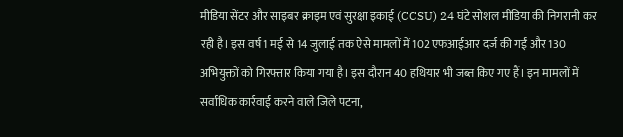मीडिया सेंटर और साइबर क्राइम एवं सुरक्षा इकाई (CCSU) 24 घंटे सोशल मीडिया की निगरानी कर रही है। इस वर्ष 1 मई से 14 जुलाई तक ऐसे मामलों में 102 एफआईआर दर्ज की गईं और 130 अभियुक्तों को गिरफ्तार किया गया है। इस दौरान 40 हथियार भी जब्त किए गए हैं। इन मामलों में सर्वाधिक कार्रवाई करने वाले जिले पटना,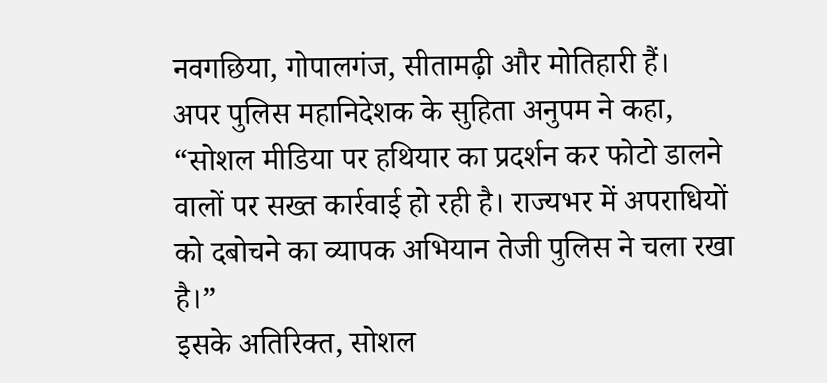नवगछिया, गोपालगंज, सीतामढ़ी और मोतिहारी हैं।
अपर पुलिस महानिदेशक के सुहिता अनुपम ने कहा, “सोशल मीडिया पर हथियार का प्रदर्शन कर फोटो डालने वालों पर सख्त कार्रवाई हो रही है। राज्यभर में अपराधियों को दबोचने का व्यापक अभियान तेजी पुलिस ने चला रखा है।”
इसके अतिरिक्त, सोशल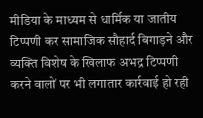मीडिया के माध्यम से धार्मिक या जातीय टिप्पणी कर सामाजिक सौहार्द बिगाड़ने और व्यक्ति विशेष के खिलाफ अभद्र टिप्पणी करने वालों पर भी लगातार कार्रवाई हो रही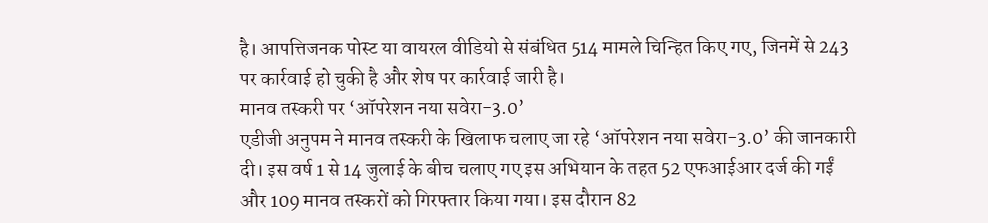है। आपत्तिजनक पोस्ट या वायरल वीडियो से संबंधित 514 मामले चिन्हित किए गए, जिनमें से 243 पर कार्रवाई हो चुकी है और शेष पर कार्रवाई जारी है।
मानव तस्करी पर ‘ऑपरेशन नया सवेरा-3.0’
एडीजी अनुपम ने मानव तस्करी के खिलाफ चलाए जा रहे ‘ऑपरेशन नया सवेरा-3.0’ की जानकारी दी। इस वर्ष 1 से 14 जुलाई के बीच चलाए गए इस अभियान के तहत 52 एफआईआर दर्ज की गईं और 109 मानव तस्करों को गिरफ्तार किया गया। इस दौरान 82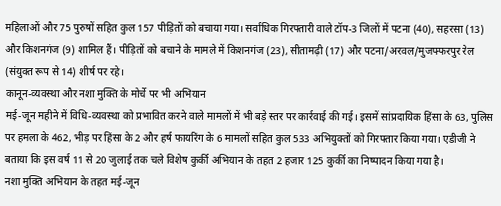महिलाओं और 75 पुरुषों सहित कुल 157 पीड़ितों को बचाया गया। सर्वाधिक गिरफ्तारी वाले टॉप-3 जिलों में पटना (40), सहरसा (13) और किशनगंज (9) शामिल हैं। पीड़ितों को बचाने के मामले में किशनगंज (23), सीतामढ़ी (17) और पटना/अरवल/मुजफ्फरपुर रेल (संयुक्त रूप से 14) शीर्ष पर रहे।
कानून-व्यवस्था और नशा मुक्ति के मोर्चे पर भी अभियान
मई-जून महीने में विधि-व्यवस्था को प्रभावित करने वाले मामलों में भी बड़े स्तर पर कार्रवाई की गई। इसमें सांप्रदायिक हिंसा के 63, पुलिस पर हमला के 462, भीड़ पर हिंसा के 2 और हर्ष फायरिंग के 6 मामलों सहित कुल 533 अभियुक्तों को गिरफ्तार किया गया। एडीजी ने बताया कि इस वर्ष 11 से 20 जुलाई तक चले विशेष कुर्की अभियान के तहत 2 हजार 125 कुर्की का निष्पादन किया गया है।
नशा मुक्ति अभियान के तहत मई-जून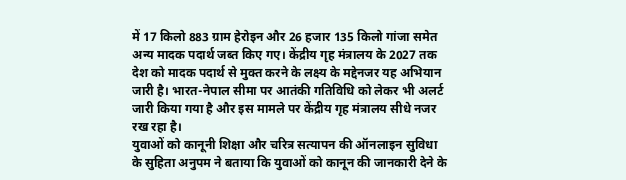में 17 किलो 883 ग्राम हेरोइन और 26 हजार 135 किलो गांजा समेत अन्य मादक पदार्थ जब्त किए गए। केंद्रीय गृह मंत्रालय के 2027 तक देश को मादक पदार्थ से मुक्त करने के लक्ष्य के मद्देनजर यह अभियान जारी है। भारत-नेपाल सीमा पर आतंकी गतिविधि को लेकर भी अलर्ट जारी किया गया है और इस मामले पर केंद्रीय गृह मंत्रालय सीधे नजर रख रहा है।
युवाओं को कानूनी शिक्षा और चरित्र सत्यापन की ऑनलाइन सुविधा
के सुहिता अनुपम ने बताया कि युवाओं को कानून की जानकारी देने के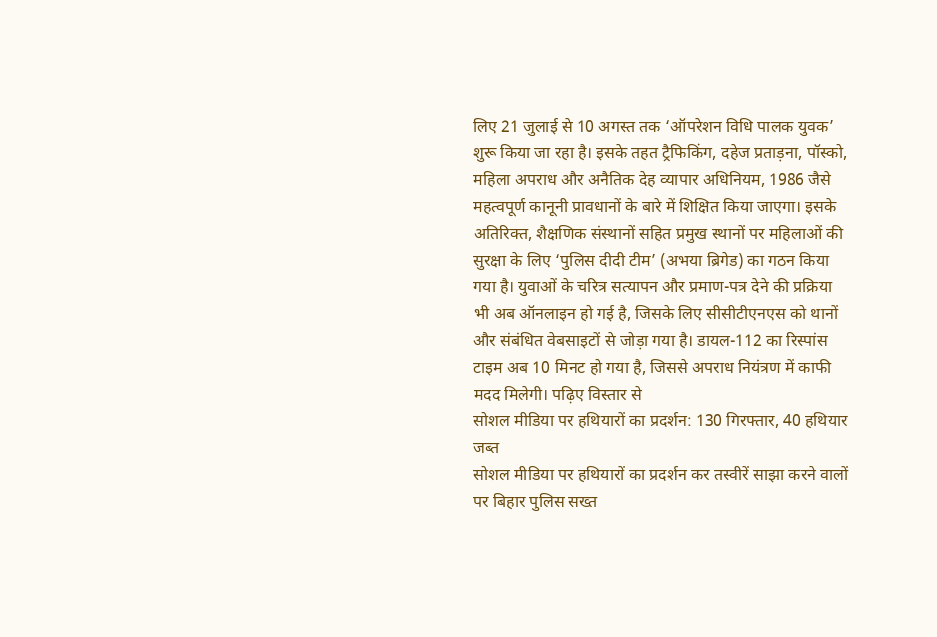लिए 21 जुलाई से 10 अगस्त तक ‘ऑपरेशन विधि पालक युवक’ शुरू किया जा रहा है। इसके तहत ट्रैफिकिंग, दहेज प्रताड़ना, पॉस्को, महिला अपराध और अनैतिक देह व्यापार अधिनियम, 1986 जैसे महत्वपूर्ण कानूनी प्रावधानों के बारे में शिक्षित किया जाएगा। इसके अतिरिक्त, शैक्षणिक संस्थानों सहित प्रमुख स्थानों पर महिलाओं की सुरक्षा के लिए ‘पुलिस दीदी टीम’ (अभया ब्रिगेड) का गठन किया गया है। युवाओं के चरित्र सत्यापन और प्रमाण-पत्र देने की प्रक्रिया भी अब ऑनलाइन हो गई है, जिसके लिए सीसीटीएनएस को थानों और संबंधित वेबसाइटों से जोड़ा गया है। डायल-112 का रिस्पांस टाइम अब 10 मिनट हो गया है, जिससे अपराध नियंत्रण में काफी मदद मिलेगी। पढ़िए विस्तार से
सोशल मीडिया पर हथियारों का प्रदर्शन: 130 गिरफ्तार, 40 हथियार जब्त
सोशल मीडिया पर हथियारों का प्रदर्शन कर तस्वीरें साझा करने वालों पर बिहार पुलिस सख्त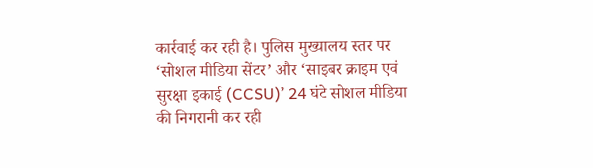कार्रवाई कर रही है। पुलिस मुख्यालय स्तर पर ‘सोशल मीडिया सेंटर’ और ‘साइबर क्राइम एवं सुरक्षा इकाई (CCSU)’ 24 घंटे सोशल मीडिया की निगरानी कर रही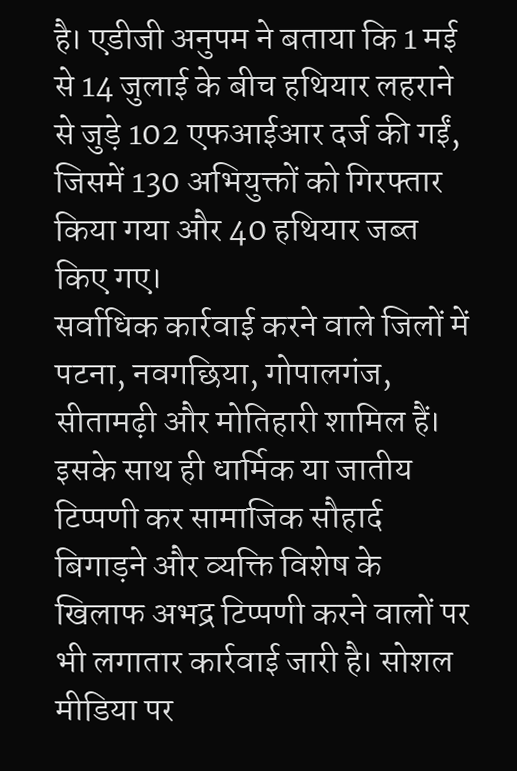है। एडीजी अनुपम ने बताया कि 1 मई से 14 जुलाई के बीच हथियार लहराने से जुड़े 102 एफआईआर दर्ज की गईं, जिसमें 130 अभियुक्तों को गिरफ्तार किया गया और 40 हथियार जब्त किए गए।
सर्वाधिक कार्रवाई करने वाले जिलों में पटना, नवगछिया, गोपालगंज, सीतामढ़ी और मोतिहारी शामिल हैं। इसके साथ ही धार्मिक या जातीय टिप्पणी कर सामाजिक सौहार्द बिगाड़ने और व्यक्ति विशेष के खिलाफ अभद्र टिप्पणी करने वालों पर भी लगातार कार्रवाई जारी है। सोशल मीडिया पर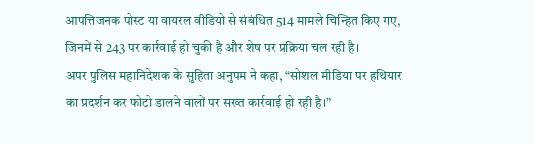आपत्तिजनक पोस्ट या वायरल वीडियो से संबंधित 514 मामले चिन्हित किए गए, जिनमें से 243 पर कार्रवाई हो चुकी है और शेष पर प्रक्रिया चल रही है।
अपर पुलिस महानिदेशक के सुहिता अनुपम ने कहा, “सोशल मीडिया पर हथियार का प्रदर्शन कर फोटो डालने वालों पर सख्त कार्रवाई हो रही है।”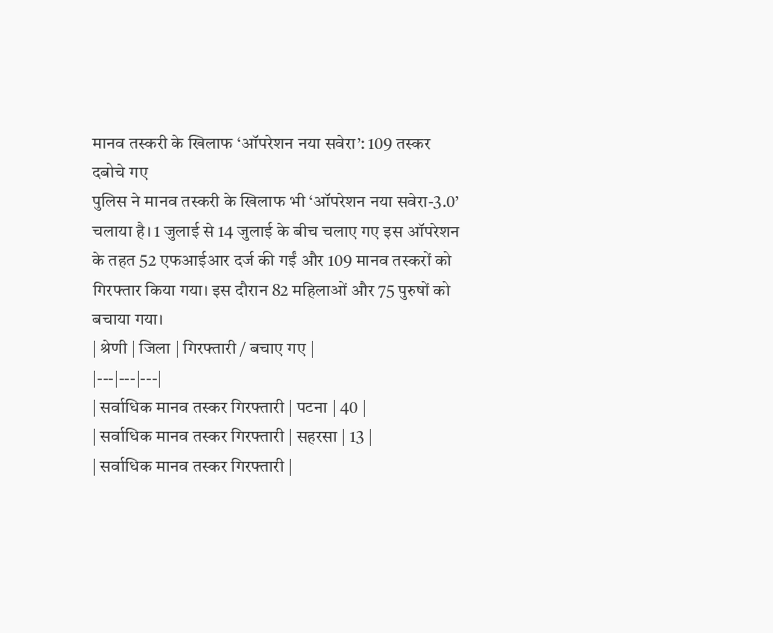मानव तस्करी के खिलाफ ‘ऑपरेशन नया सवेरा’: 109 तस्कर दबोचे गए
पुलिस ने मानव तस्करी के खिलाफ भी ‘ऑपरेशन नया सवेरा-3.0’ चलाया है। 1 जुलाई से 14 जुलाई के बीच चलाए गए इस ऑपरेशन के तहत 52 एफआईआर दर्ज की गईं और 109 मानव तस्करों को गिरफ्तार किया गया। इस दौरान 82 महिलाओं और 75 पुरुषों को बचाया गया।
| श्रेणी | जिला | गिरफ्तारी / बचाए गए |
|---|---|---|
| सर्वाधिक मानव तस्कर गिरफ्तारी | पटना | 40 |
| सर्वाधिक मानव तस्कर गिरफ्तारी | सहरसा | 13 |
| सर्वाधिक मानव तस्कर गिरफ्तारी |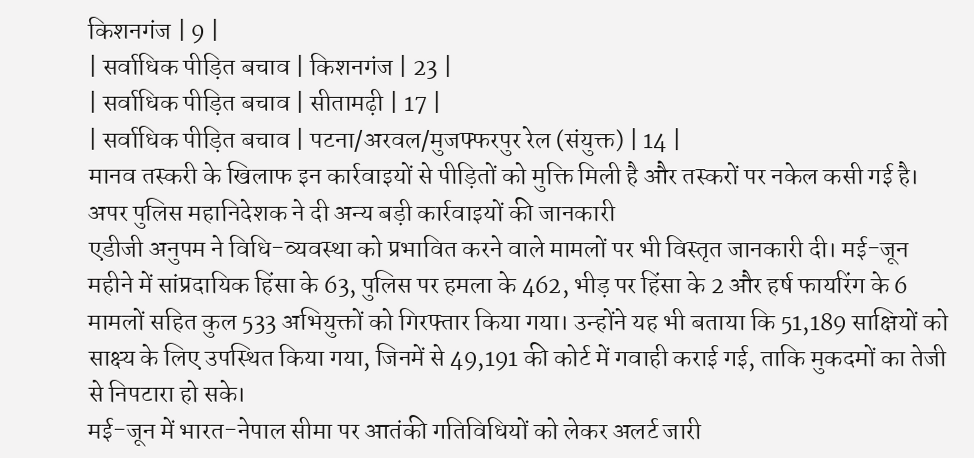किशनगंज | 9 |
| सर्वाधिक पीड़ित बचाव | किशनगंज | 23 |
| सर्वाधिक पीड़ित बचाव | सीतामढ़ी | 17 |
| सर्वाधिक पीड़ित बचाव | पटना/अरवल/मुजफ्फरपुर रेल (संयुक्त) | 14 |
मानव तस्करी के खिलाफ इन कार्रवाइयों से पीड़ितों को मुक्ति मिली है और तस्करों पर नकेल कसी गई है।
अपर पुलिस महानिदेशक ने दी अन्य बड़ी कार्रवाइयों की जानकारी
एडीजी अनुपम ने विधि-व्यवस्था को प्रभावित करने वाले मामलों पर भी विस्तृत जानकारी दी। मई-जून महीने में सांप्रदायिक हिंसा के 63, पुलिस पर हमला के 462, भीड़ पर हिंसा के 2 और हर्ष फायरिंग के 6 मामलों सहित कुल 533 अभियुक्तों को गिरफ्तार किया गया। उन्होंने यह भी बताया कि 51,189 साक्षियों को साक्ष्य के लिए उपस्थित किया गया, जिनमें से 49,191 की कोर्ट में गवाही कराई गई, ताकि मुकदमों का तेजी से निपटारा हो सके।
मई-जून में भारत-नेपाल सीमा पर आतंकी गतिविधियों को लेकर अलर्ट जारी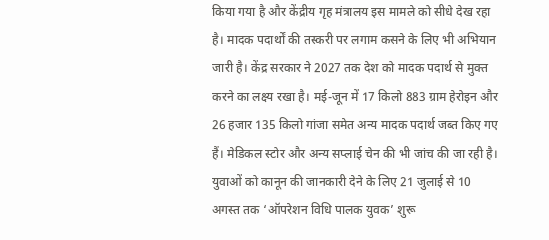किया गया है और केंद्रीय गृह मंत्रालय इस मामले को सीधे देख रहा है। मादक पदार्थों की तस्करी पर लगाम कसने के लिए भी अभियान जारी है। केंद्र सरकार ने 2027 तक देश को मादक पदार्थ से मुक्त करने का लक्ष्य रखा है। मई-जून में 17 किलो 883 ग्राम हेरोइन और 26 हजार 135 किलो गांजा समेत अन्य मादक पदार्थ जब्त किए गए हैं। मेडिकल स्टोर और अन्य सप्लाई चेन की भी जांच की जा रही है।
युवाओं को कानून की जानकारी देने के लिए 21 जुलाई से 10 अगस्त तक ‘ऑपरेशन विधि पालक युवक’ शुरू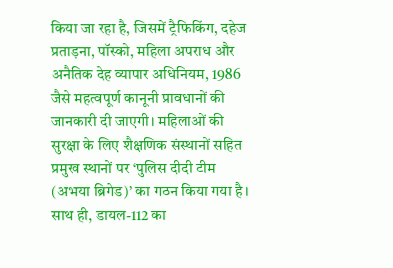किया जा रहा है, जिसमें ट्रैफिकिंग, दहेज प्रताड़ना, पॉस्को, महिला अपराध और अनैतिक देह व्यापार अधिनियम, 1986 जैसे महत्वपूर्ण कानूनी प्रावधानों की जानकारी दी जाएगी। महिलाओं की सुरक्षा के लिए शैक्षणिक संस्थानों सहित प्रमुख स्थानों पर ‘पुलिस दीदी टीम (अभया ब्रिगेड)’ का गठन किया गया है। साथ ही, डायल-112 का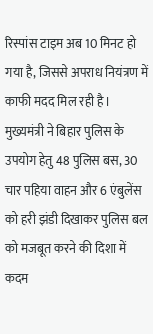रिस्पांस टाइम अब 10 मिनट हो गया है, जिससे अपराध नियंत्रण में काफी मदद मिल रही है। मुख्यमंत्री ने बिहार पुलिस के उपयोग हेतु 48 पुलिस बस, 30 चार पहिया वाहन और 6 एंबुलेंस को हरी झंडी दिखाकर पुलिस बल को मजबूत करने की दिशा में कदम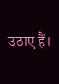उठाए हैं।